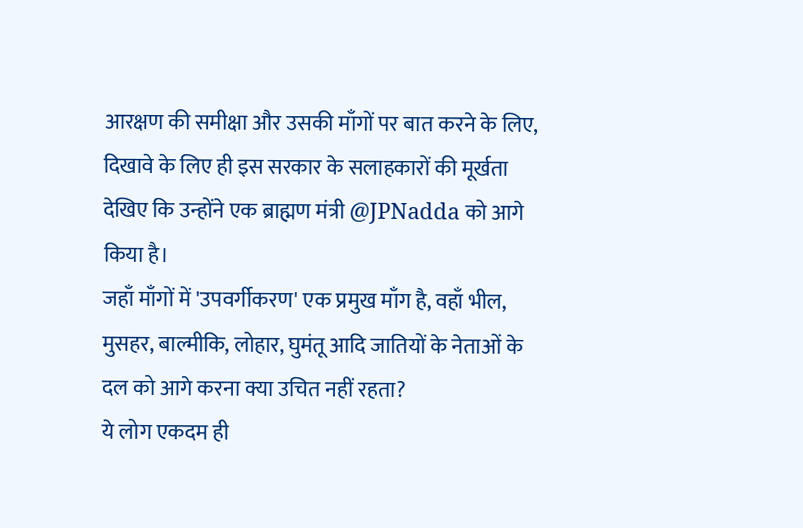आरक्षण की समीक्षा और उसकी माँगों पर बात करने के लिए, दिखावे के लिए ही इस सरकार के सलाहकारों की मूर्खता देखिए कि उन्होंने एक ब्राह्मण मंत्री @JPNadda को आगे किया है।
जहाँ माँगों में 'उपवर्गीकरण' एक प्रमुख माँग है, वहाँ भील, मुसहर, बाल्मीकि, लोहार, घुमंतू आदि जातियों के नेताओं के दल को आगे करना क्या उचित नहीं रहता?
ये लोग एकदम ही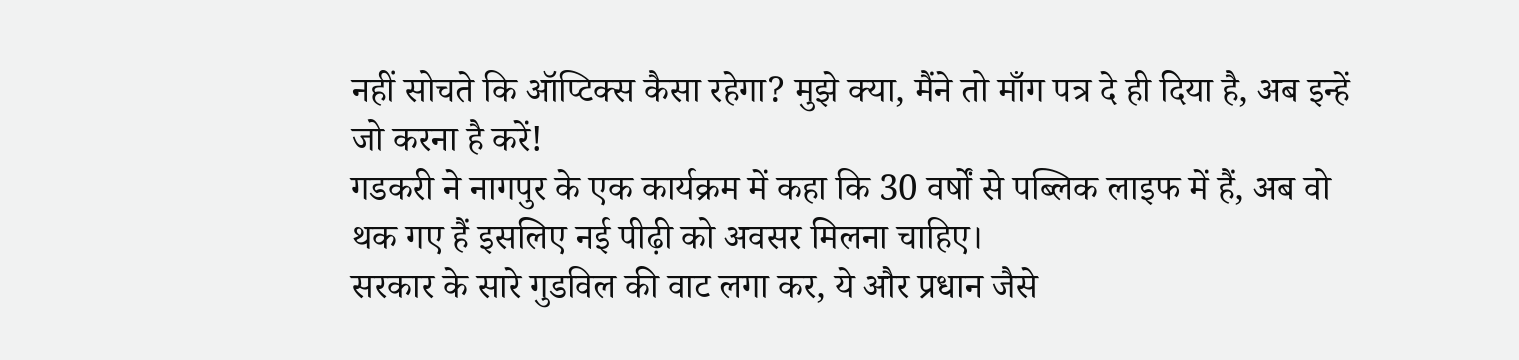नहीं सोचते कि ऑप्टिक्स कैसा रहेगा? मुझे क्या, मैंने तो माँग पत्र दे ही दिया है, अब इन्हें जो करना है करें!
गडकरी ने नागपुर के एक कार्यक्रम में कहा कि 30 वर्षों से पब्लिक लाइफ में हैं, अब वो थक गए हैं इसलिए नई पीढ़ी को अवसर मिलना चाहिए।
सरकार के सारे गुडविल की वाट लगा कर, ये और प्रधान जैसे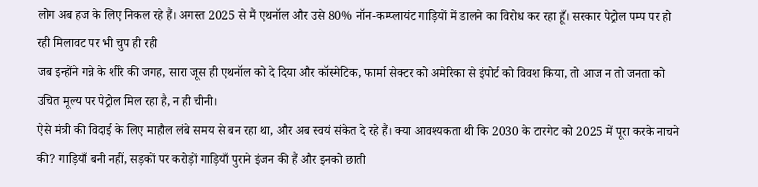लोग अब हज के लिए निकल रहे हैं। अगस्त 2025 से मैं एथनॉल और उसे 80% नॉन-कम्प्लायंट गाड़ियों में डालने का विरोध कर रहा हूँ। सरकार पेट्रोल पम्प पर हो रही मिलावट पर भी चुप ही रही
जब इन्होंने गन्ने के शीरे की जगह, सारा जूस ही एथनॉल को दे दिया और कॉस्मेटिक, फार्मा सेक्टर को अमेरिका से इंपोर्ट को विवश किया, तो आज न तो जनता को उचित मूल्य पर पेट्रोल मिल रहा है, न ही चीनी।
ऐसे मंत्री की विदाई के लिए माहौल लंबे समय से बन रहा था, और अब स्वयं संकेत दे रहे हैं। क्या आवश्यकता थी कि 2030 के टारगेट को 2025 में पूरा करके नाचने की? गाड़ियाँ बनी नहीं, सड़कों पर करोड़ों गाड़ियाँ पुराने इंजन की हैं और इनको छाती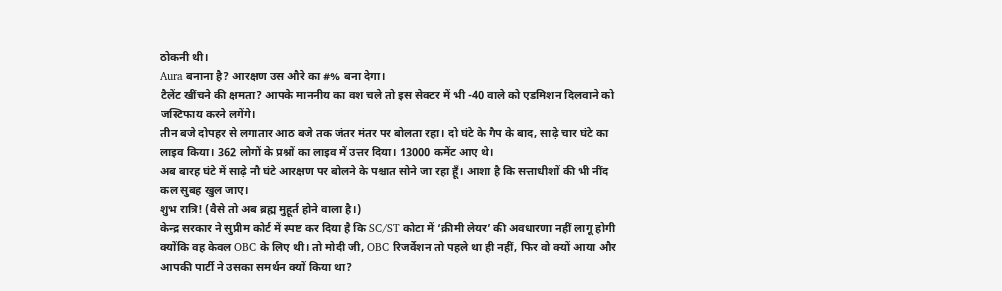ठोकनी थी।
Aura बनाना है? आरक्षण उस औरे का #% बना देगा।
टैलेंट खींचने की क्षमता? आपके माननीय का वश चले तो इस सेक्टर में भी -40 वाले को एडमिशन दिलवाने को जस्टिफाय करने लगेंगे।
तीन बजे दोपहर से लगातार आठ बजे तक जंतर मंतर पर बोलता रहा। दो घंटे के गैप के बाद, साढ़े चार घंटे का लाइव किया। 362 लोगों के प्रश्नों का लाइव में उत्तर दिया। 13000 कमेंट आए थे।
अब बारह घंटे में साढ़े नौ घंटे आरक्षण पर बोलने के पश्चात सोने जा रहा हूँ। आशा है कि सत्ताधीशों की भी नींद कल सुबह खुल जाए।
शुभ रात्रि! (वैसे तो अब ब्रह्म मुहूर्त होने वाला है।)
केन्द्र सरकार ने सुप्रीम कोर्ट में स्पष्ट कर दिया है कि SC/ST कोटा में ‘क्रीमी लेयर’ की अवधारणा नहीं लागू होगी क्योंकि वह केवल OBC के लिए थी। तो मोदी जी, OBC रिजर्वेशन तो पहले था ही नहीं, फिर वो क्यों आया और आपकी पार्टी ने उसका समर्थन क्यों किया था?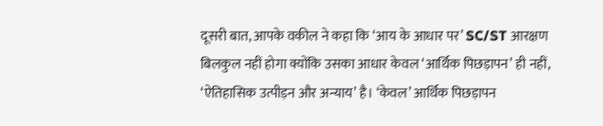दूसरी बात, आपके वकील ने कहा कि ‘आय के आधार पर’ SC/ST आरक्षण बिलकुल नहीं होगा क्योंकि उसका आधार केवल ‘आर्थिक पिछड़ापन’ ही नहीं, ‘ऐतिहासिक उत्पीड़न और अन्याय’ है। ‘केवल’ आर्थिक पिछड़ापन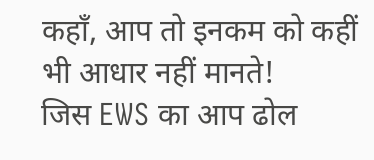कहाँ, आप तो इनकम को कहीं भी आधार नहीं मानते!
जिस EWS का आप ढोल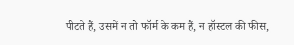पीटते हैं, उसमें न तो फॉर्म के कम हैं, न हॉस्टल की फीस,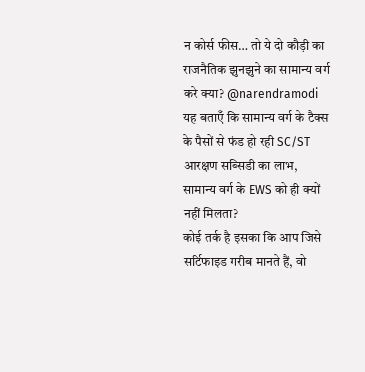न कोर्स फीस… तो ये दो कौड़ी का राजनैतिक झुनझुने का सामान्य वर्ग करे क्या? @narendramodi यह बताएँ कि सामान्य वर्ग के टैक्स के पैसों से फंड हो रही SC/ST आरक्षण सब्सिडी का लाभ, सामान्य वर्ग के EWS को ही क्यों नहीं मिलता?
कोई तर्क है इसका कि आप जिसे सर्टिफाइड गरीब मानते हैं, वो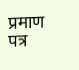प्रमाण पत्र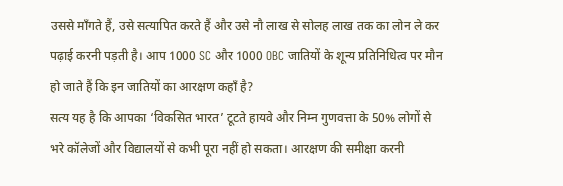उससे माँगते हैं, उसे सत्यापित करते हैं और उसे नौ लाख से सोलह लाख तक का लोन ले कर पढ़ाई करनी पड़ती है। आप 1000 SC और 1000 OBC जातियों के शून्य प्रतिनिधित्व पर मौन हो जाते हैं कि इन जातियों का आरक्षण कहाँ है?
सत्य यह है कि आपका ‘विकसित भारत’ टूटते हायवे और निम्न गुणवत्ता के 50% लोगों से भरे कॉलेजों और विद्यालयों से कभी पूरा नहीं हो सकता। आरक्षण की समीक्षा करनी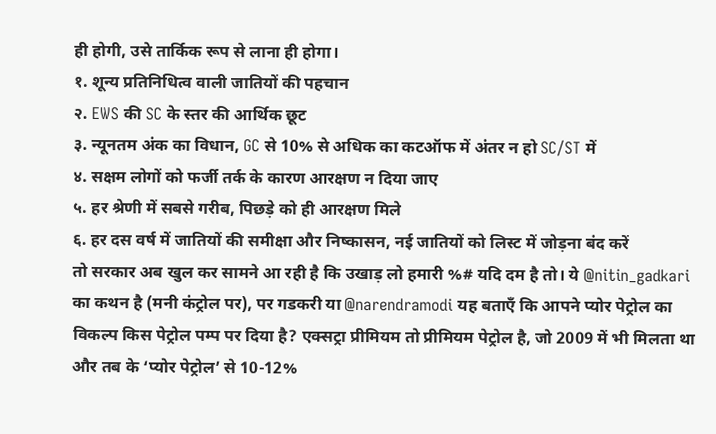ही होगी, उसे तार्किक रूप से लाना ही होगा।
१. शून्य प्रतिनिधित्व वाली जातियों की पहचान
२. EWS की SC के स्तर की आर्थिक छूट
३. न्यूनतम अंक का विधान, GC से 10% से अधिक का कटऑफ में अंतर न हो SC/ST में
४. सक्षम लोगों को फर्जी तर्क के कारण आरक्षण न दिया जाए
५. हर श्रेणी में सबसे गरीब, पिछड़े को ही आरक्षण मिले
६. हर दस वर्ष में जातियों की समीक्षा और निष्कासन, नई जातियों को लिस्ट में जोड़ना बंद करें
तो सरकार अब खुल कर सामने आ रही है कि उखाड़ लो हमारी %# यदि दम है तो। ये @nitin_gadkari का कथन है (मनी कंट्रोल पर), पर गडकरी या @narendramodi यह बताएँ कि आपने प्योर पेट्रोल का विकल्प किस पेट्रोल पम्प पर दिया है? एक्सट्रा प्रीमियम तो प्रीमियम पेट्रोल है, जो 2009 में भी मिलता था और तब के ‘प्योर पेट्रोल’ से 10-12%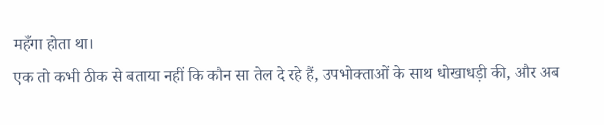महँगा होता था।
एक तो कभी ठीक से बताया नहीं कि कौन सा तेल दे रहे हैं, उपभोक्ताओं के साथ धोखाधड़ी की, और अब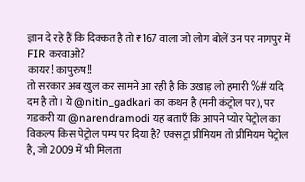ज्ञान दे रहे हैं कि दिक्कत है तो ₹167 वाला जो लोग बोलें उन पर नागपुर में FIR करवाओ?
कायर! कापुरुष!!
तो सरकार अब खुल कर सामने आ रही है कि उखाड़ लो हमारी %# यदि दम है तो। ये @nitin_gadkari का कथन है (मनी कंट्रोल पर), पर गडकरी या @narendramodi यह बताएँ कि आपने प्योर पेट्रोल का विकल्प किस पेट्रोल पम्प पर दिया है? एक्सट्रा प्रीमियम तो प्रीमियम पेट्रोल है, जो 2009 में भी मिलता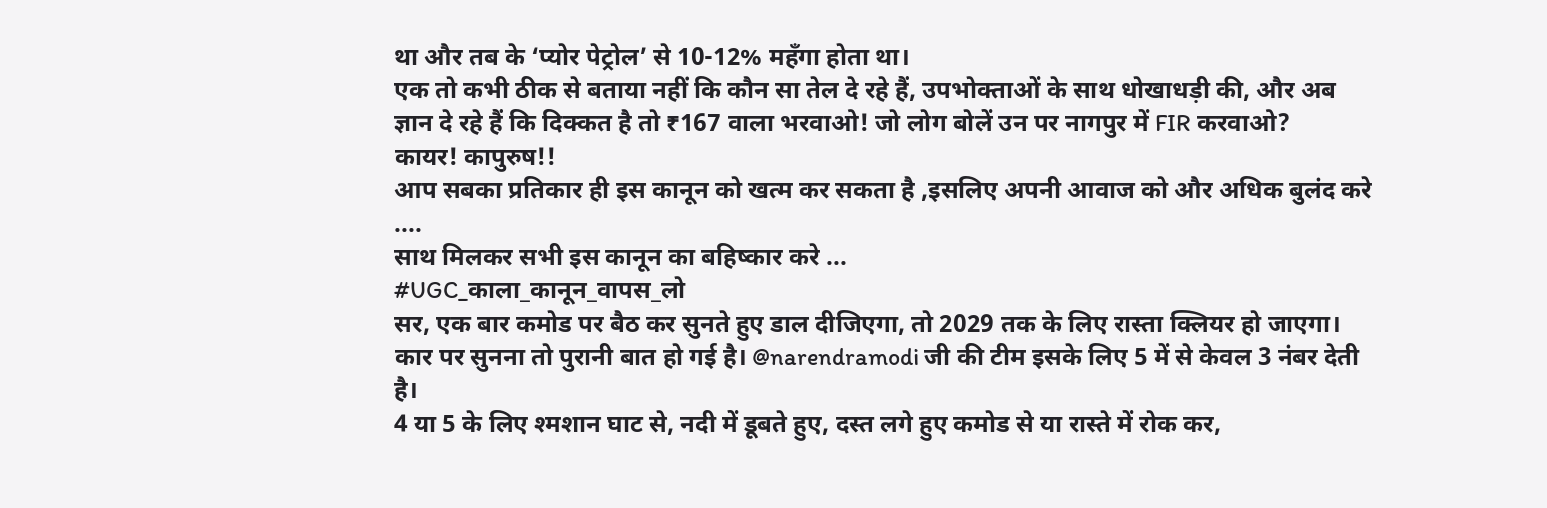था और तब के ‘प्योर पेट्रोल’ से 10-12% महँगा होता था।
एक तो कभी ठीक से बताया नहीं कि कौन सा तेल दे रहे हैं, उपभोक्ताओं के साथ धोखाधड़ी की, और अब ज्ञान दे रहे हैं कि दिक्कत है तो ₹167 वाला भरवाओ! जो लोग बोलें उन पर नागपुर में FIR करवाओ?
कायर! कापुरुष!!
आप सबका प्रतिकार ही इस कानून को खत्म कर सकता है ,इसलिए अपनी आवाज को और अधिक बुलंद करे ....
साथ मिलकर सभी इस कानून का बहिष्कार करे ...
#UGC_काला_कानून_वापस_लो
सर, एक बार कमोड पर बैठ कर सुनते हुए डाल दीजिएगा, तो 2029 तक के लिए रास्ता क्लियर हो जाएगा। कार पर सुनना तो पुरानी बात हो गई है। @narendramodi जी की टीम इसके लिए 5 में से केवल 3 नंबर देती है।
4 या 5 के लिए श्मशान घाट से, नदी में डूबते हुए, दस्त लगे हुए कमोड से या रास्ते में रोक कर,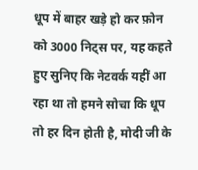धूप में बाहर खड़े हो कर फ़ोन को 3000 निट्स पर, यह कहते हुए सुनिए कि नेटवर्क यहीं आ रहा था तो हमने सोचा कि धूप तो हर दिन होती है, मोदी जी के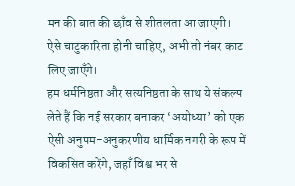मन की बात की छाँव से शीतलता आ जाएगी।
ऐसे चाटुकारिता होनी चाहिए, अभी तो नंबर काट लिए जाएँगे।
हम धर्मनिष्ठता और सत्यनिष्ठता के साथ ये संकल्प लेते हैं कि नई सरकार बनाकर ‘अयोध्या’ को एक ऐसी अनुपम-अनुकरणीय धार्मिक नगरी के रूप में विकसित करेंगे, जहाँ विश्व भर से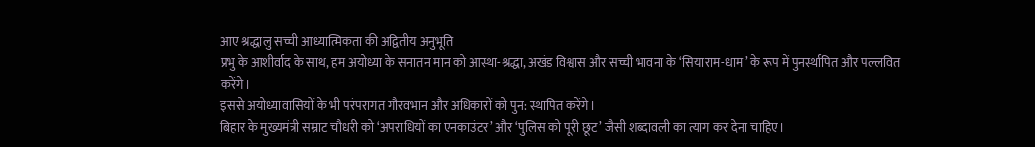आए श्रद्धालु सच्ची आध्यात्मिकता की अद्वितीय अनुभूति
प्रभु के आशीर्वाद के साथ, हम अयोध्या के सनातन मान को आस्था-श्रद्धा, अखंड विश्वास और सच्ची भावना के ‘सियाराम-धाम’ के रूप में पुनर्स्थापित और पल्लवित करेंगे।
इससे अयोध्यावासियों के भी परंपरागत गौरवभान और अधिकारों को पुन: स्थापित करेंगे।
बिहार के मुख्यमंत्री सम्राट चौधरी को ‘अपराधियों का एनकाउंटर’ और ‘पुलिस को पूरी छूट’ जैसी शब्दावली का त्याग कर देना चाहिए।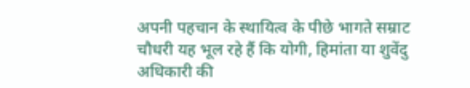अपनी पहचान के स्थायित्व के पीछे भागते सम्राट चौधरी यह भूल रहे हैं कि योगी, हिमांता या शुवेंदु अधिकारी की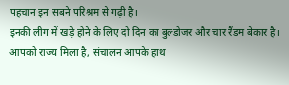पहचान इन सबने परिश्रम से गढ़ी है।
इनकी लीग में खड़े होने के लिए दो दिन का बुल्डोजर और चार रैंडम बेकार है। आपको राज्य मिला है, संचालन आपके हाथ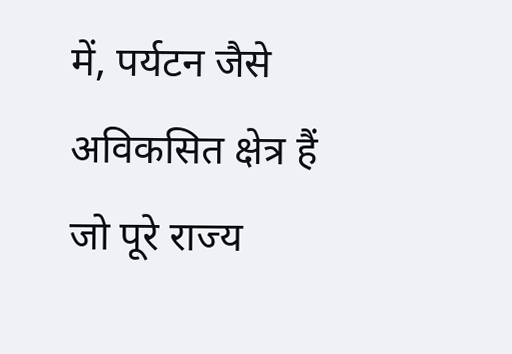में, पर्यटन जैसे अविकसित क्षेत्र हैं जो पूरे राज्य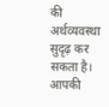की अर्थव्यवस्था सुदृढ़ कर सकता है। आपकी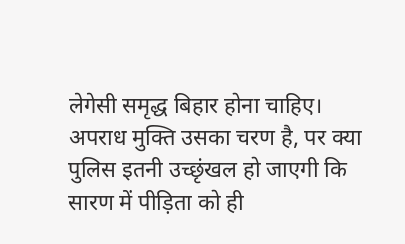लेगेसी समृद्ध बिहार होना चाहिए।
अपराध मुक्ति उसका चरण है, पर क्या पुलिस इतनी उच्छृंखल हो जाएगी कि सारण में पीड़िता को ही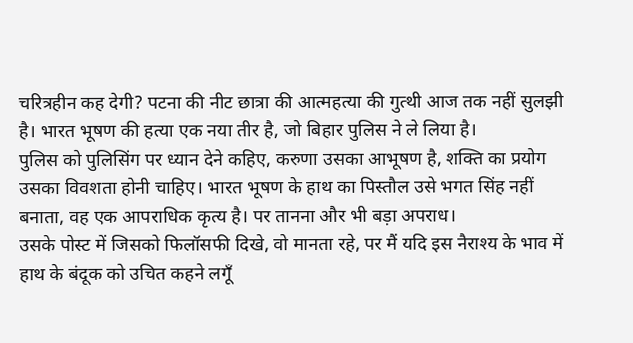चरित्रहीन कह देगी? पटना की नीट छात्रा की आत्महत्या की गुत्थी आज तक नहीं सुलझी है। भारत भूषण की हत्या एक नया तीर है, जो बिहार पुलिस ने ले लिया है।
पुलिस को पुलिसिंग पर ध्यान देने कहिए, करुणा उसका आभूषण है, शक्ति का प्रयोग उसका विवशता होनी चाहिए। भारत भूषण के हाथ का पिस्तौल उसे भगत सिंह नहीं बनाता, वह एक आपराधिक कृत्य है। पर तानना और भी बड़ा अपराध।
उसके पोस्ट में जिसको फिलॉसफी दिखे, वो मानता रहे, पर मैं यदि इस नैराश्य के भाव में हाथ के बंदूक को उचित कहने लगूँ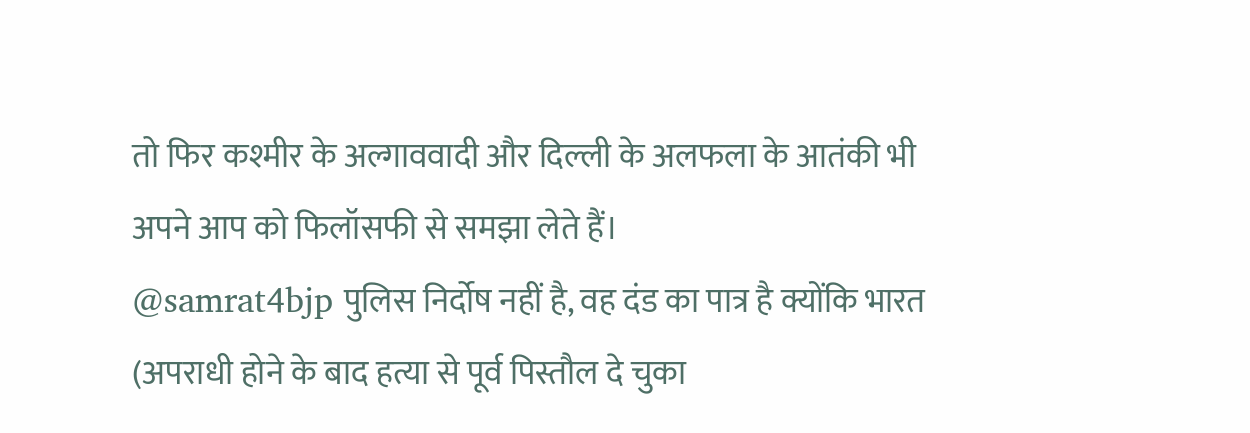तो फिर कश्मीर के अल्गाववादी और दिल्ली के अलफला के आतंकी भी अपने आप को फिलॉसफी से समझा लेते हैं।
@samrat4bjp पुलिस निर्दोष नहीं है, वह दंड का पात्र है क्योंकि भारत (अपराधी होने के बाद हत्या से पूर्व पिस्तौल दे चुका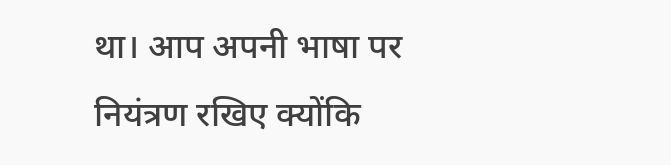था। आप अपनी भाषा पर नियंत्रण रखिए क्योंकि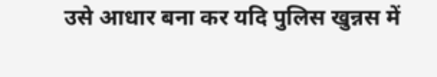उसे आधार बना कर यदि पुलिस खुन्नस में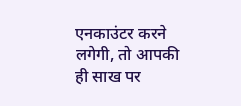एनकाउंटर करने लगेगी, तो आपकी ही साख पर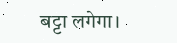बट्टा लगेगा।